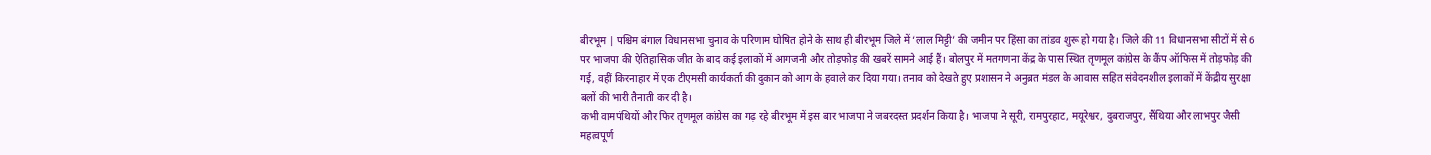बीरभूम | पश्चिम बंगाल विधानसभा चुनाव के परिणाम घोषित होने के साथ ही बीरभूम जिले में ‘लाल मिट्टी’ की जमीन पर हिंसा का तांडव शुरू हो गया है। जिले की 11 विधानसभा सीटों में से 6 पर भाजपा की ऐतिहासिक जीत के बाद कई इलाकों में आगजनी और तोड़फोड़ की खबरें सामने आई हैं। बोलपुर में मतगणना केंद्र के पास स्थित तृणमूल कांग्रेस के कैंप ऑफिस में तोड़फोड़ की गई, वहीं किरनाहार में एक टीएमसी कार्यकर्ता की दुकान को आग के हवाले कर दिया गया। तनाव को देखते हुए प्रशासन ने अनुब्रत मंडल के आवास सहित संवेदनशील इलाकों में केंद्रीय सुरक्षा बलों की भारी तैनाती कर दी है।
कभी वामपंथियों और फिर तृणमूल कांग्रेस का गढ़ रहे बीरभूम में इस बार भाजपा ने जबरदस्त प्रदर्शन किया है। भाजपा ने सूरी, रामपुरहाट, मयूरेश्वर, दुबराजपुर, सैंथिया और लाभपुर जैसी महत्वपूर्ण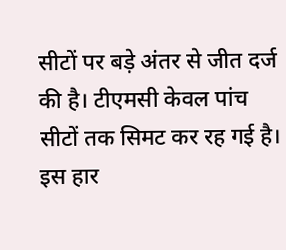सीटों पर बड़े अंतर से जीत दर्ज की है। टीएमसी केवल पांच सीटों तक सिमट कर रह गई है। इस हार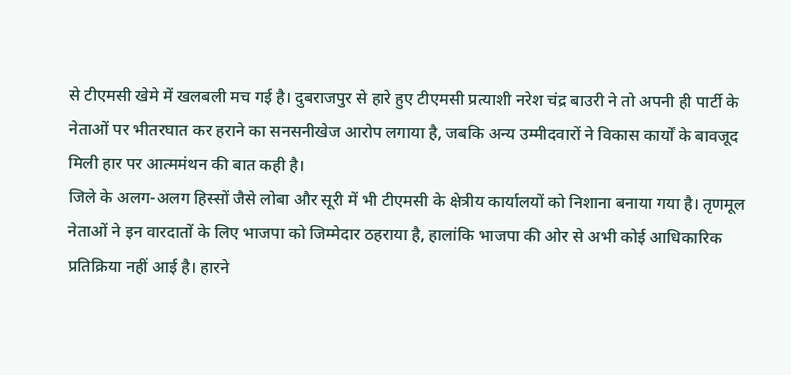से टीएमसी खेमे में खलबली मच गई है। दुबराजपुर से हारे हुए टीएमसी प्रत्याशी नरेश चंद्र बाउरी ने तो अपनी ही पार्टी के नेताओं पर भीतरघात कर हराने का सनसनीखेज आरोप लगाया है, जबकि अन्य उम्मीदवारों ने विकास कार्यों के बावजूद मिली हार पर आत्ममंथन की बात कही है।
जिले के अलग-अलग हिस्सों जैसे लोबा और सूरी में भी टीएमसी के क्षेत्रीय कार्यालयों को निशाना बनाया गया है। तृणमूल नेताओं ने इन वारदातों के लिए भाजपा को जिम्मेदार ठहराया है, हालांकि भाजपा की ओर से अभी कोई आधिकारिक प्रतिक्रिया नहीं आई है। हारने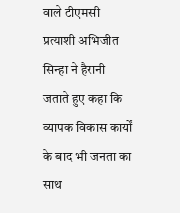वाले टीएमसी प्रत्याशी अभिजीत सिन्हा ने हैरानी जताते हुए कहा कि व्यापक विकास कार्यों के बाद भी जनता का साथ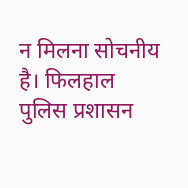न मिलना सोचनीय है। फिलहाल पुलिस प्रशासन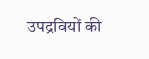उपद्रवियों की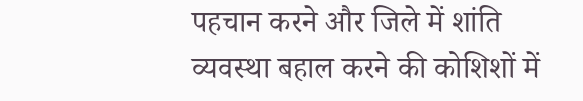पहचान करने और जिले में शांति व्यवस्था बहाल करने की कोशिशों में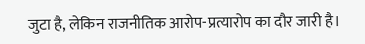जुटा है, लेकिन राजनीतिक आरोप-प्रत्यारोप का दौर जारी है।